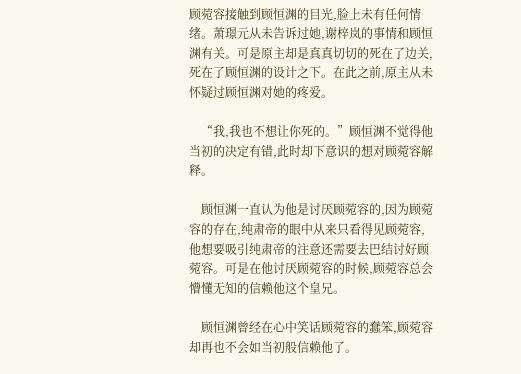顾菀容接触到顾恒渊的目光,脸上未有任何情绪。萧璟元从未告诉过她,谢梓岚的事情和顾恒渊有关。可是原主却是真真切切的死在了边关,死在了顾恒渊的设计之下。在此之前,原主从未怀疑过顾恒渊对她的疼爱。

    “我,我也不想让你死的。”顾恒渊不觉得他当初的决定有错,此时却下意识的想对顾菀容解释。

    顾恒渊一直认为他是讨厌顾菀容的,因为顾菀容的存在,纯肃帝的眼中从来只看得见顾菀容,他想要吸引纯肃帝的注意还需要去巴结讨好顾菀容。可是在他讨厌顾菀容的时候,顾菀容总会懵懂无知的信赖他这个皇兄。

    顾恒渊曾经在心中笑话顾菀容的蠢笨,顾菀容却再也不会如当初般信赖他了。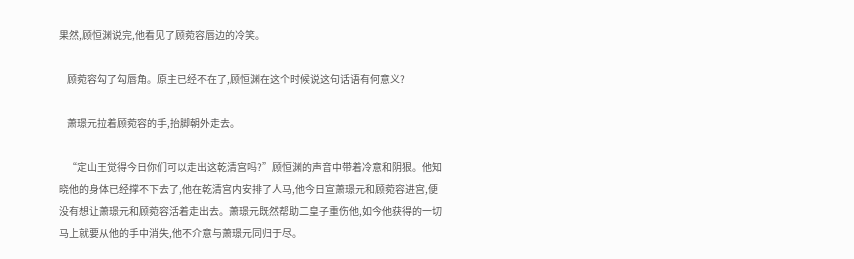果然,顾恒渊说完,他看见了顾菀容唇边的冷笑。

    顾菀容勾了勾唇角。原主已经不在了,顾恒渊在这个时候说这句话语有何意义?

    萧璟元拉着顾菀容的手,抬脚朝外走去。

    “定山王觉得今日你们可以走出这乾清宫吗?”顾恒渊的声音中带着冷意和阴狠。他知晓他的身体已经撑不下去了,他在乾清宫内安排了人马,他今日宣萧璟元和顾菀容进宫,便没有想让萧璟元和顾菀容活着走出去。萧璟元既然帮助二皇子重伤他,如今他获得的一切马上就要从他的手中消失,他不介意与萧璟元同归于尽。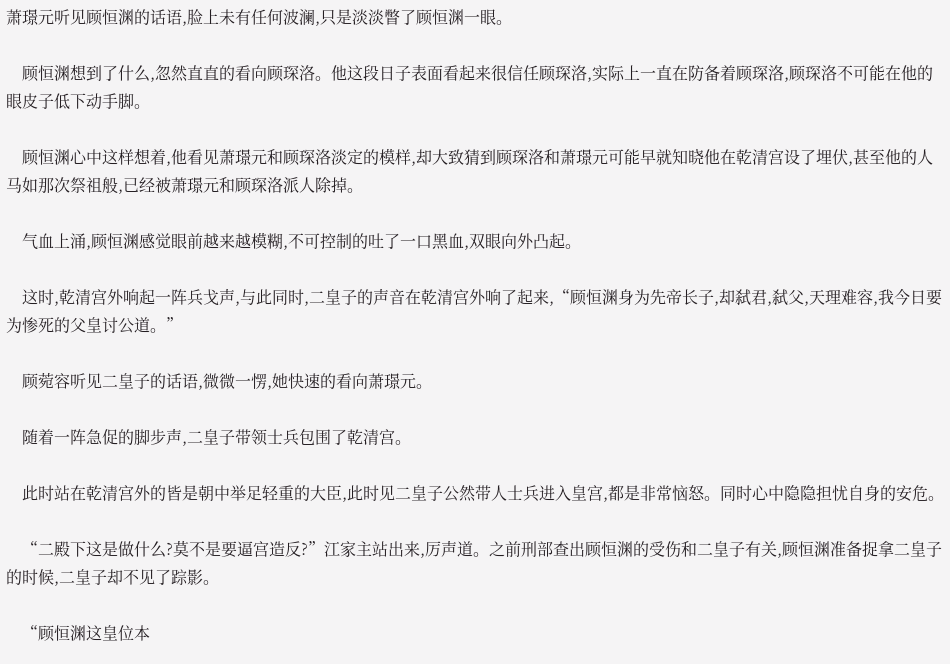萧璟元听见顾恒渊的话语,脸上未有任何波澜,只是淡淡瞥了顾恒渊一眼。

    顾恒渊想到了什么,忽然直直的看向顾琛洛。他这段日子表面看起来很信任顾琛洛,实际上一直在防备着顾琛洛,顾琛洛不可能在他的眼皮子低下动手脚。

    顾恒渊心中这样想着,他看见萧璟元和顾琛洛淡定的模样,却大致猜到顾琛洛和萧璟元可能早就知晓他在乾清宫设了埋伏,甚至他的人马如那次祭祖般,已经被萧璟元和顾琛洛派人除掉。

    气血上涌,顾恒渊感觉眼前越来越模糊,不可控制的吐了一口黑血,双眼向外凸起。

    这时,乾清宫外响起一阵兵戈声,与此同时,二皇子的声音在乾清宫外响了起来,“顾恒渊身为先帝长子,却弑君,弑父,天理难容,我今日要为惨死的父皇讨公道。”

    顾菀容听见二皇子的话语,微微一愣,她快速的看向萧璟元。

    随着一阵急促的脚步声,二皇子带领士兵包围了乾清宫。

    此时站在乾清宫外的皆是朝中举足轻重的大臣,此时见二皇子公然带人士兵进入皇宫,都是非常恼怒。同时心中隐隐担忧自身的安危。

    “二殿下这是做什么?莫不是要逼宫造反?”江家主站出来,厉声道。之前刑部查出顾恒渊的受伤和二皇子有关,顾恒渊准备捉拿二皇子的时候,二皇子却不见了踪影。

    “顾恒渊这皇位本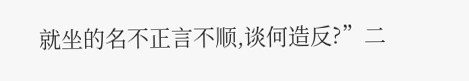就坐的名不正言不顺,谈何造反?”二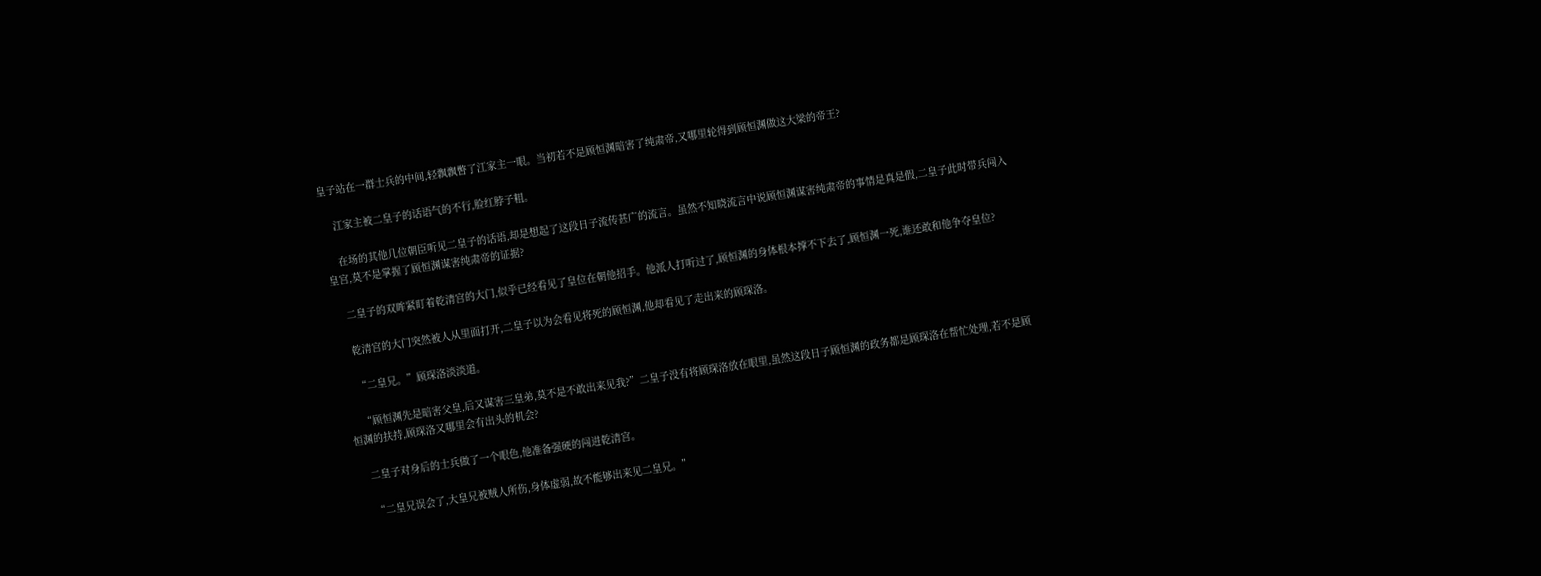皇子站在一群士兵的中间,轻飘飘瞥了江家主一眼。当初若不是顾恒渊暗害了纯肃帝,又哪里轮得到顾恒渊做这大梁的帝王?

    江家主被二皇子的话语气的不行,脸红脖子粗。

    在场的其他几位朝臣听见二皇子的话语,却是想起了这段日子流传甚广的流言。虽然不知晓流言中说顾恒渊谋害纯肃帝的事情是真是假,二皇子此时带兵闯入皇宫,莫不是掌握了顾恒渊谋害纯肃帝的证据?

    二皇子的双眸紧盯着乾清宫的大门,似乎已经看见了皇位在朝他招手。他派人打听过了,顾恒渊的身体根本撑不下去了,顾恒渊一死,谁还敢和他争夺皇位?

    乾清宫的大门突然被人从里面打开,二皇子以为会看见将死的顾恒渊,他却看见了走出来的顾琛洛。

    “二皇兄。”顾琛洛淡淡道。

    “顾恒渊先是暗害父皇,后又谋害三皇弟,莫不是不敢出来见我?”二皇子没有将顾琛洛放在眼里,虽然这段日子顾恒渊的政务都是顾琛洛在帮忙处理,若不是顾恒渊的扶持,顾琛洛又哪里会有出头的机会?

    二皇子对身后的士兵做了一个眼色,他准备强硬的闯进乾清宫。

    “二皇兄误会了,大皇兄被贼人所伤,身体虚弱,故不能够出来见二皇兄。”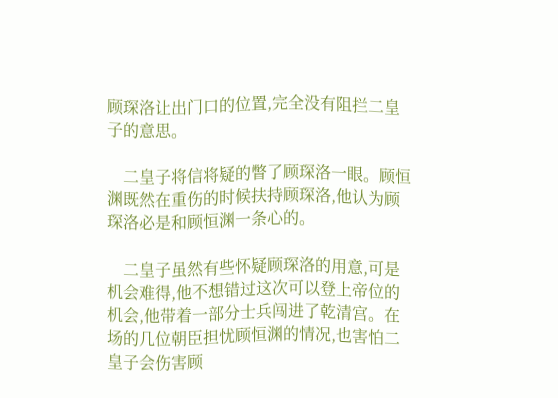顾琛洛让出门口的位置,完全没有阻拦二皇子的意思。

    二皇子将信将疑的瞥了顾琛洛一眼。顾恒渊既然在重伤的时候扶持顾琛洛,他认为顾琛洛必是和顾恒渊一条心的。

    二皇子虽然有些怀疑顾琛洛的用意,可是机会难得,他不想错过这次可以登上帝位的机会,他带着一部分士兵闯进了乾清宫。在场的几位朝臣担忧顾恒渊的情况,也害怕二皇子会伤害顾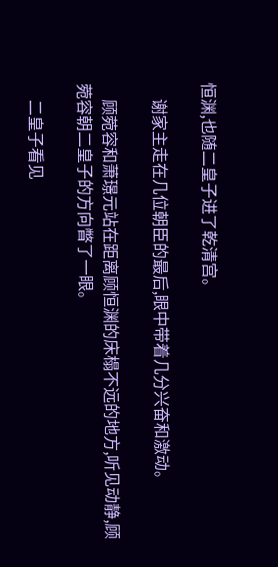恒渊,也随二皇子进了乾清宫。

    谢家主走在几位朝臣的最后,眼中带着几分兴奋和激动。

    顾菀容和萧璟元站在距离顾恒渊的床榻不远的地方,听见动静,顾菀容朝二皇子的方向瞥了一眼。

    二皇子看见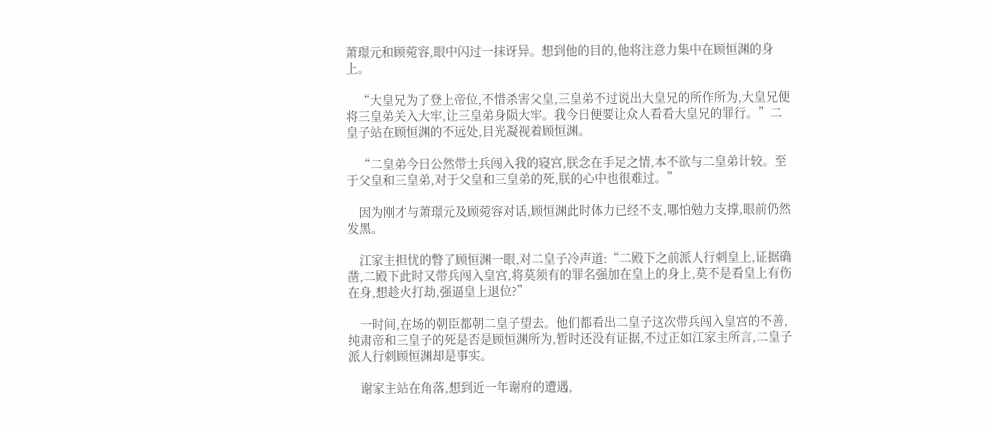萧璟元和顾菀容,眼中闪过一抹讶异。想到他的目的,他将注意力集中在顾恒渊的身上。

    “大皇兄为了登上帝位,不惜杀害父皇,三皇弟不过说出大皇兄的所作所为,大皇兄便将三皇弟关入大牢,让三皇弟身陨大牢。我今日便要让众人看看大皇兄的罪行。”二皇子站在顾恒渊的不远处,目光凝视着顾恒渊。

    “二皇弟今日公然带士兵闯入我的寝宫,朕念在手足之情,本不欲与二皇弟计较。至于父皇和三皇弟,对于父皇和三皇弟的死,朕的心中也很难过。”

    因为刚才与萧璟元及顾菀容对话,顾恒渊此时体力已经不支,哪怕勉力支撑,眼前仍然发黑。

    江家主担忧的瞥了顾恒渊一眼,对二皇子冷声道:“二殿下之前派人行刺皇上,证据确凿,二殿下此时又带兵闯入皇宫,将莫须有的罪名强加在皇上的身上,莫不是看皇上有伤在身,想趁火打劫,强逼皇上退位?”

    一时间,在场的朝臣都朝二皇子望去。他们都看出二皇子这次带兵闯入皇宫的不善,纯肃帝和三皇子的死是否是顾恒渊所为,暂时还没有证据,不过正如江家主所言,二皇子派人行刺顾恒渊却是事实。

    谢家主站在角落,想到近一年谢府的遭遇,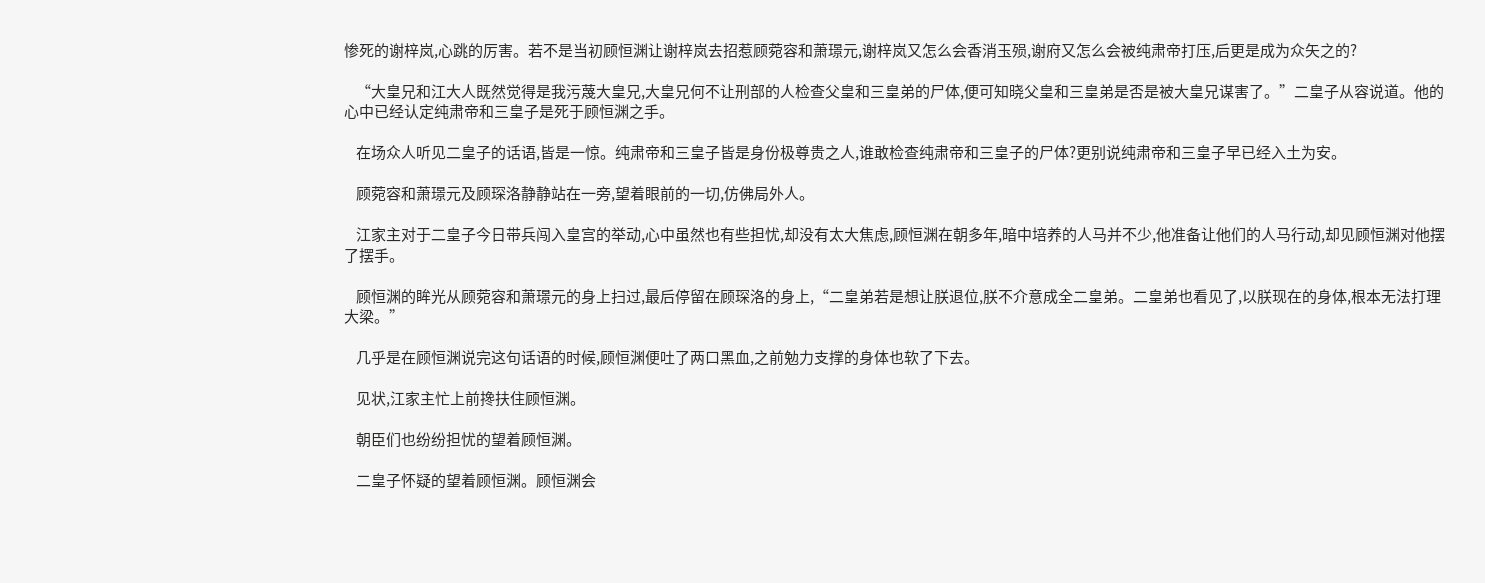惨死的谢梓岚,心跳的厉害。若不是当初顾恒渊让谢梓岚去招惹顾菀容和萧璟元,谢梓岚又怎么会香消玉殒,谢府又怎么会被纯肃帝打压,后更是成为众矢之的?

    “大皇兄和江大人既然觉得是我污蔑大皇兄,大皇兄何不让刑部的人检查父皇和三皇弟的尸体,便可知晓父皇和三皇弟是否是被大皇兄谋害了。”二皇子从容说道。他的心中已经认定纯肃帝和三皇子是死于顾恒渊之手。

    在场众人听见二皇子的话语,皆是一惊。纯肃帝和三皇子皆是身份极尊贵之人,谁敢检查纯肃帝和三皇子的尸体?更别说纯肃帝和三皇子早已经入土为安。

    顾菀容和萧璟元及顾琛洛静静站在一旁,望着眼前的一切,仿佛局外人。

    江家主对于二皇子今日带兵闯入皇宫的举动,心中虽然也有些担忧,却没有太大焦虑,顾恒渊在朝多年,暗中培养的人马并不少,他准备让他们的人马行动,却见顾恒渊对他摆了摆手。

    顾恒渊的眸光从顾菀容和萧璟元的身上扫过,最后停留在顾琛洛的身上,“二皇弟若是想让朕退位,朕不介意成全二皇弟。二皇弟也看见了,以朕现在的身体,根本无法打理大梁。”

    几乎是在顾恒渊说完这句话语的时候,顾恒渊便吐了两口黑血,之前勉力支撑的身体也软了下去。

    见状,江家主忙上前搀扶住顾恒渊。

    朝臣们也纷纷担忧的望着顾恒渊。

    二皇子怀疑的望着顾恒渊。顾恒渊会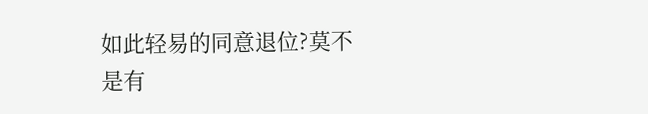如此轻易的同意退位?莫不是有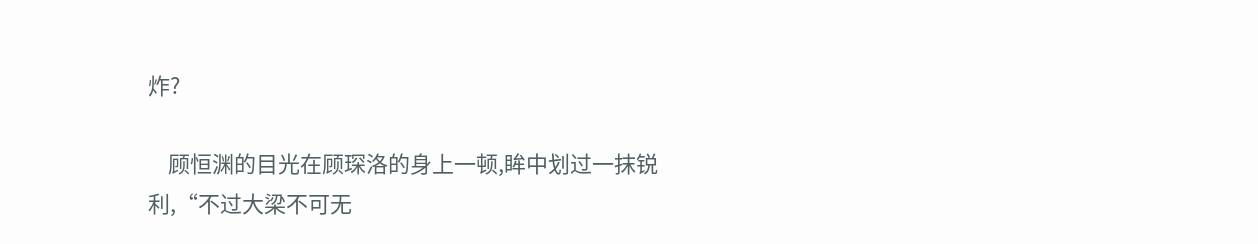炸?

    顾恒渊的目光在顾琛洛的身上一顿,眸中划过一抹锐利,“不过大梁不可无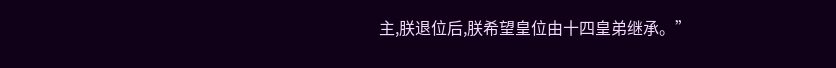主,朕退位后,朕希望皇位由十四皇弟继承。”